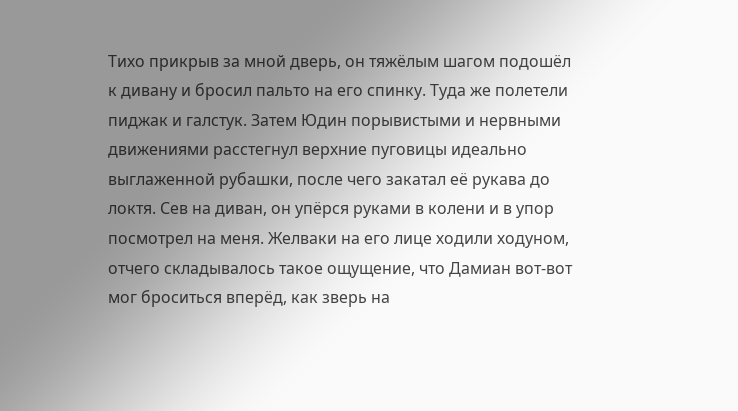Тихо прикрыв за мной дверь, он тяжёлым шагом подошёл к дивану и бросил пальто на его спинку. Туда же полетели пиджак и галстук. Затем Юдин порывистыми и нервными движениями расстегнул верхние пуговицы идеально выглаженной рубашки, после чего закатал её рукава до локтя. Сев на диван, он упёрся руками в колени и в упор посмотрел на меня. Желваки на его лице ходили ходуном, отчего складывалось такое ощущение, что Дамиан вот-вот мог броситься вперёд, как зверь на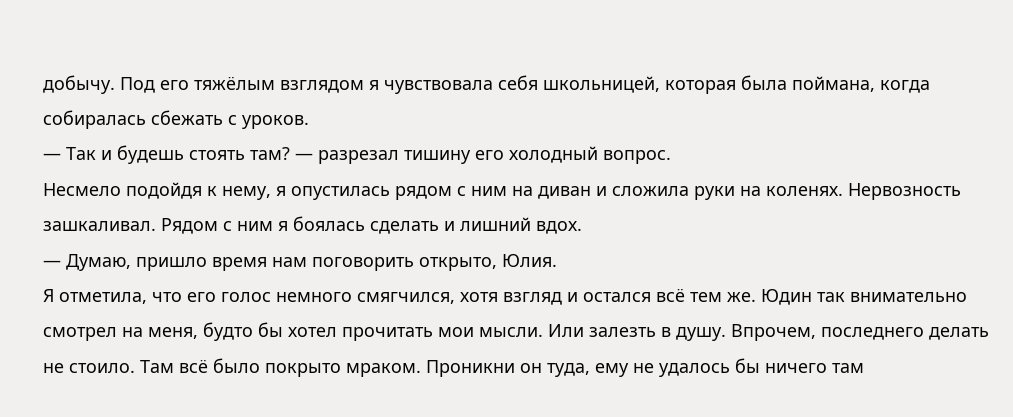добычу. Под его тяжёлым взглядом я чувствовала себя школьницей, которая была поймана, когда собиралась сбежать с уроков.
— Так и будешь стоять там? — разрезал тишину его холодный вопрос.
Несмело подойдя к нему, я опустилась рядом с ним на диван и сложила руки на коленях. Нервозность зашкаливал. Рядом с ним я боялась сделать и лишний вдох.
— Думаю, пришло время нам поговорить открыто, Юлия.
Я отметила, что его голос немного смягчился, хотя взгляд и остался всё тем же. Юдин так внимательно смотрел на меня, будто бы хотел прочитать мои мысли. Или залезть в душу. Впрочем, последнего делать не стоило. Там всё было покрыто мраком. Проникни он туда, ему не удалось бы ничего там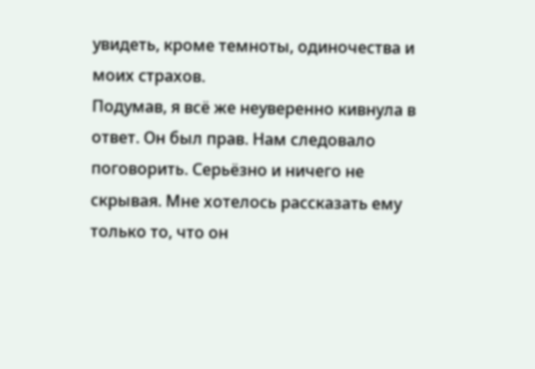увидеть, кроме темноты, одиночества и моих страхов.
Подумав, я всё же неуверенно кивнула в ответ. Он был прав. Нам следовало поговорить. Серьёзно и ничего не скрывая. Мне хотелось рассказать ему только то, что он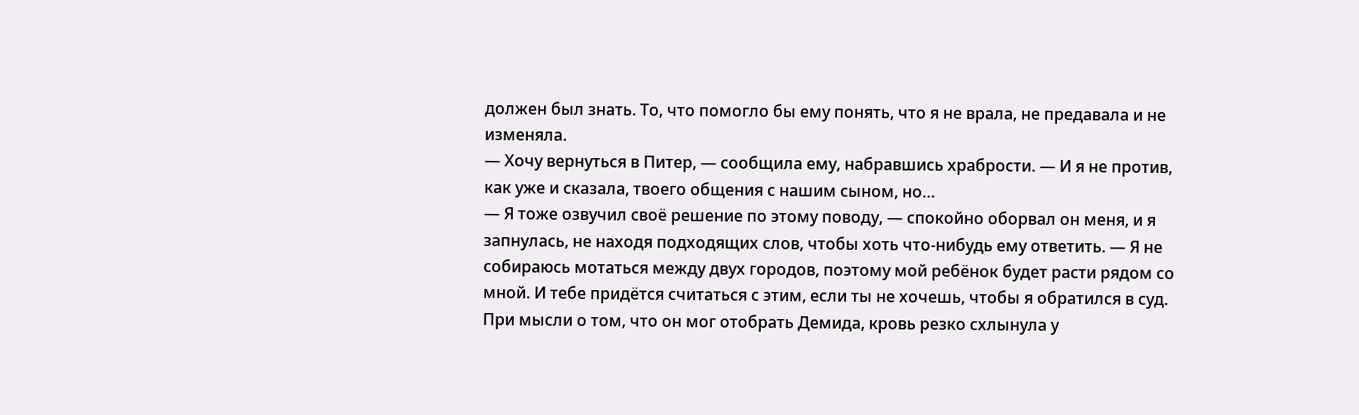должен был знать. То, что помогло бы ему понять, что я не врала, не предавала и не изменяла.
— Хочу вернуться в Питер, — сообщила ему, набравшись храбрости. — И я не против, как уже и сказала, твоего общения с нашим сыном, но…
— Я тоже озвучил своё решение по этому поводу, — спокойно оборвал он меня, и я запнулась, не находя подходящих слов, чтобы хоть что-нибудь ему ответить. — Я не собираюсь мотаться между двух городов, поэтому мой ребёнок будет расти рядом со мной. И тебе придётся считаться с этим, если ты не хочешь, чтобы я обратился в суд.
При мысли о том, что он мог отобрать Демида, кровь резко схлынула у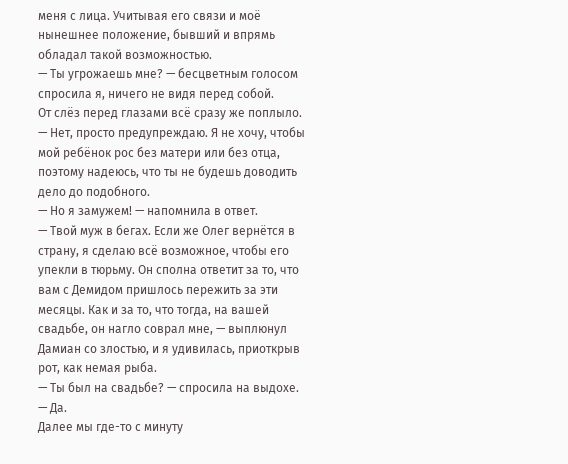меня с лица. Учитывая его связи и моё нынешнее положение, бывший и впрямь обладал такой возможностью.
— Ты угрожаешь мне? — бесцветным голосом спросила я, ничего не видя перед собой.
От слёз перед глазами всё сразу же поплыло.
— Нет, просто предупреждаю. Я не хочу, чтобы мой ребёнок рос без матери или без отца, поэтому надеюсь, что ты не будешь доводить дело до подобного.
— Но я замужем! — напомнила в ответ.
— Твой муж в бегах. Если же Олег вернётся в страну, я сделаю всё возможное, чтобы его упекли в тюрьму. Он сполна ответит за то, что вам с Демидом пришлось пережить за эти месяцы. Как и за то, что тогда, на вашей свадьбе, он нагло соврал мне, — выплюнул Дамиан со злостью, и я удивилась, приоткрыв рот, как немая рыба.
— Ты был на свадьбе? — спросила на выдохе.
— Да.
Далее мы где-то с минуту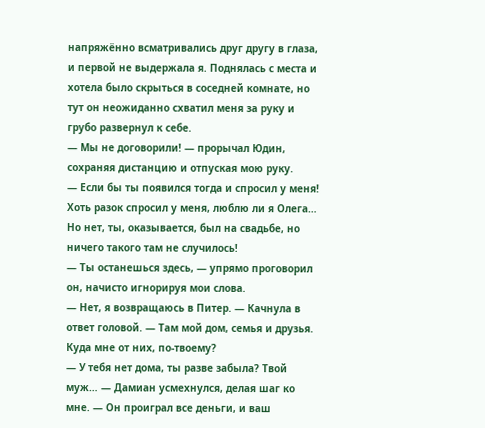напряжённо всматривались друг другу в глаза, и первой не выдержала я. Поднялась с места и хотела было скрыться в соседней комнате, но тут он неожиданно схватил меня за руку и грубо развернул к себе.
— Мы не договорили! — прорычал Юдин, сохраняя дистанцию и отпуская мою руку.
— Если бы ты появился тогда и спросил у меня! Хоть разок спросил у меня, люблю ли я Олега… Но нет, ты, оказывается, был на свадьбе, но ничего такого там не случилось!
— Ты останешься здесь, — упрямо проговорил он, начисто игнорируя мои слова.
— Нет, я возвращаюсь в Питер. — Качнула в ответ головой. — Там мой дом, семья и друзья. Куда мне от них, по-твоему?
— У тебя нет дома, ты разве забыла? Твой муж… — Дамиан усмехнулся, делая шаг ко мне. — Он проиграл все деньги, и ваш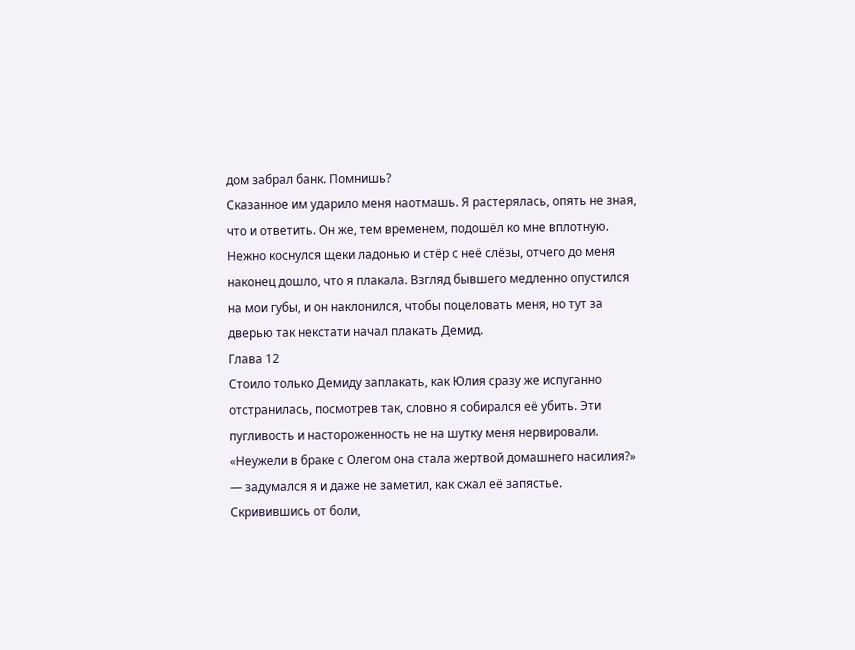дом забрал банк. Помнишь?
Сказанное им ударило меня наотмашь. Я растерялась, опять не зная, что и ответить. Он же, тем временем, подошёл ко мне вплотную. Нежно коснулся щеки ладонью и стёр с неё слёзы, отчего до меня наконец дошло, что я плакала. Взгляд бывшего медленно опустился на мои губы, и он наклонился, чтобы поцеловать меня, но тут за дверью так некстати начал плакать Демид.
Глава 12
Стоило только Демиду заплакать, как Юлия сразу же испуганно отстранилась, посмотрев так, словно я собирался её убить. Эти пугливость и настороженность не на шутку меня нервировали. «Неужели в браке с Олегом она стала жертвой домашнего насилия?» — задумался я и даже не заметил, как сжал её запястье. Скривившись от боли,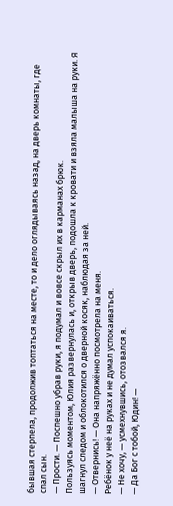бывшая стерпела, продолжив топтаться на месте, то и дело оглядываясь назад, на дверь комнаты, где спал сын.
— Прости. — Поспешно убрав руки, я подумал и вовсе скрыл их в карманах брюк.
Пользуясь моментом, Юлия развернулась и, открыв дверь, подошла к кровати и взяла малыша на руки. Я шагнул следом и облокотился о дверной косяк, наблюдая за ней.
— Отвернись! — Она напряжённо посмотрела на меня.
Ребёнок у неё на руках и не думал успокаиваться.
— Не хочу, — усмехнувшись, отозвался я.
— Да Бог с тобой, Юдин! —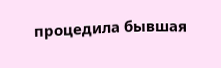процедила бывшая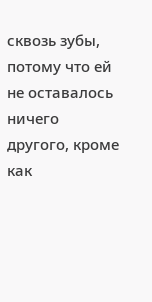сквозь зубы, потому что ей не оставалось ничего другого, кроме как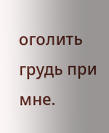оголить грудь при мне.